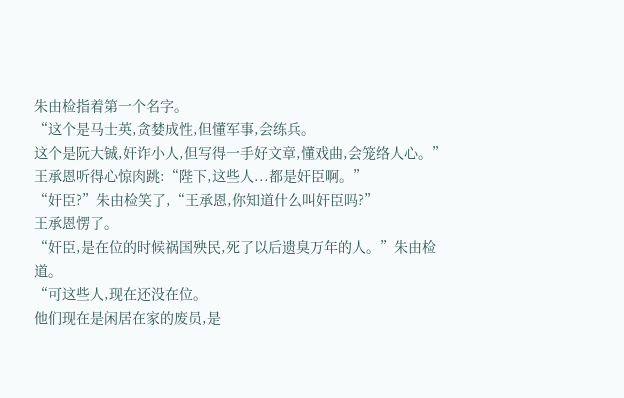朱由检指着第一个名字。
“这个是马士英,贪婪成性,但懂军事,会练兵。
这个是阮大铖,奸诈小人,但写得一手好文章,懂戏曲,会笼络人心。”
王承恩听得心惊肉跳:“陛下,这些人...都是奸臣啊。”
“奸臣?”朱由检笑了,“王承恩,你知道什么叫奸臣吗?”
王承恩愣了。
“奸臣,是在位的时候祸国殃民,死了以后遗臭万年的人。”朱由检道。
“可这些人,现在还没在位。
他们现在是闲居在家的废员,是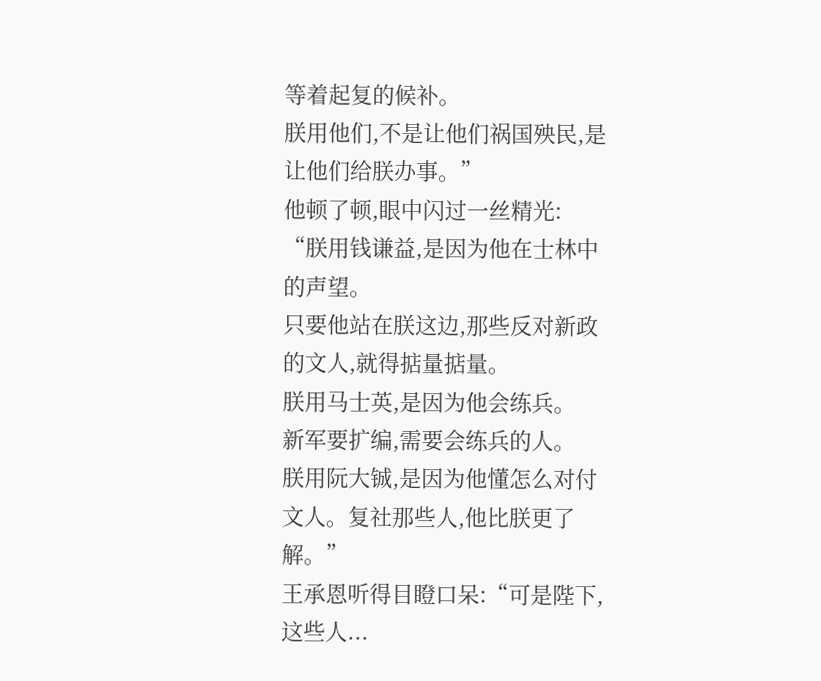等着起复的候补。
朕用他们,不是让他们祸国殃民,是让他们给朕办事。”
他顿了顿,眼中闪过一丝精光:
“朕用钱谦益,是因为他在士林中的声望。
只要他站在朕这边,那些反对新政的文人,就得掂量掂量。
朕用马士英,是因为他会练兵。
新军要扩编,需要会练兵的人。
朕用阮大铖,是因为他懂怎么对付文人。复社那些人,他比朕更了解。”
王承恩听得目瞪口呆:“可是陛下,这些人...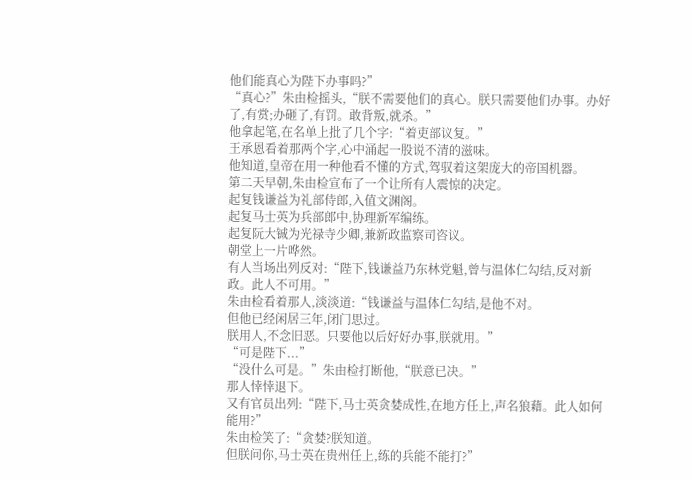他们能真心为陛下办事吗?”
“真心?”朱由检摇头,“朕不需要他们的真心。朕只需要他们办事。办好了,有赏;办砸了,有罚。敢背叛,就杀。”
他拿起笔,在名单上批了几个字:“着吏部议复。”
王承恩看着那两个字,心中涌起一股说不清的滋味。
他知道,皇帝在用一种他看不懂的方式,驾驭着这架庞大的帝国机器。
第二天早朝,朱由检宣布了一个让所有人震惊的决定。
起复钱谦益为礼部侍郎,入值文渊阁。
起复马士英为兵部郎中,协理新军编练。
起复阮大铖为光禄寺少卿,兼新政监察司咨议。
朝堂上一片哗然。
有人当场出列反对:“陛下,钱谦益乃东林党魁,曾与温体仁勾结,反对新政。此人不可用。”
朱由检看着那人,淡淡道:“钱谦益与温体仁勾结,是他不对。
但他已经闲居三年,闭门思过。
朕用人,不念旧恶。只要他以后好好办事,朕就用。”
“可是陛下...”
“没什么可是。”朱由检打断他,“朕意已决。”
那人悻悻退下。
又有官员出列:“陛下,马士英贪婪成性,在地方任上,声名狼藉。此人如何能用?”
朱由检笑了:“贪婪?朕知道。
但朕问你,马士英在贵州任上,练的兵能不能打?”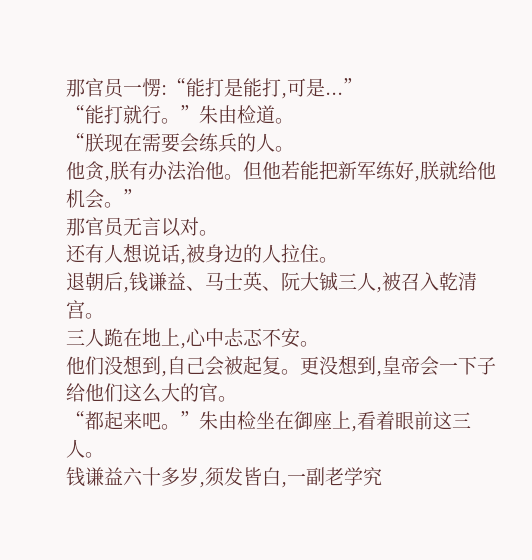那官员一愣:“能打是能打,可是...”
“能打就行。”朱由检道。
“朕现在需要会练兵的人。
他贪,朕有办法治他。但他若能把新军练好,朕就给他机会。”
那官员无言以对。
还有人想说话,被身边的人拉住。
退朝后,钱谦益、马士英、阮大铖三人,被召入乾清宫。
三人跪在地上,心中忐忑不安。
他们没想到,自己会被起复。更没想到,皇帝会一下子给他们这么大的官。
“都起来吧。”朱由检坐在御座上,看着眼前这三人。
钱谦益六十多岁,须发皆白,一副老学究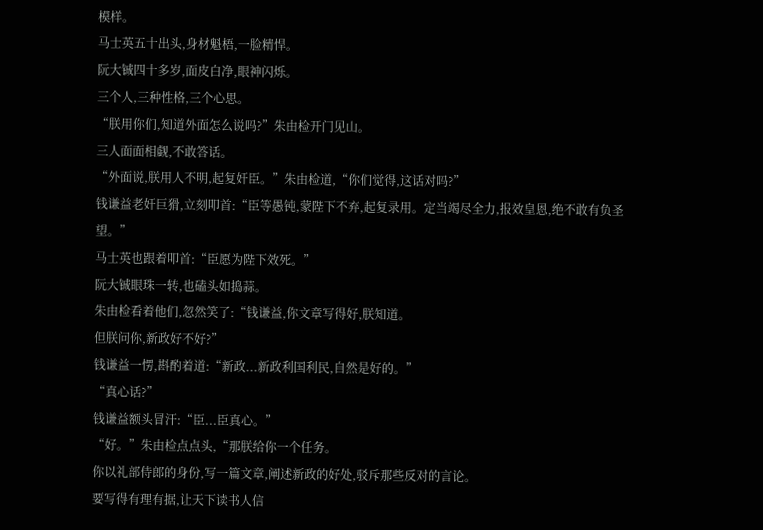模样。
马士英五十出头,身材魁梧,一脸精悍。
阮大铖四十多岁,面皮白净,眼神闪烁。
三个人,三种性格,三个心思。
“朕用你们,知道外面怎么说吗?”朱由检开门见山。
三人面面相觑,不敢答话。
“外面说,朕用人不明,起复奸臣。”朱由检道,“你们觉得,这话对吗?”
钱谦益老奸巨猾,立刻叩首:“臣等愚钝,蒙陛下不弃,起复录用。定当竭尽全力,报效皇恩,绝不敢有负圣望。”
马士英也跟着叩首:“臣愿为陛下效死。”
阮大铖眼珠一转,也磕头如捣蒜。
朱由检看着他们,忽然笑了:“钱谦益,你文章写得好,朕知道。
但朕问你,新政好不好?”
钱谦益一愣,斟酌着道:“新政...新政利国利民,自然是好的。”
“真心话?”
钱谦益额头冒汗:“臣...臣真心。”
“好。”朱由检点点头,“那朕给你一个任务。
你以礼部侍郎的身份,写一篇文章,阐述新政的好处,驳斥那些反对的言论。
要写得有理有据,让天下读书人信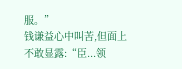服。”
钱谦益心中叫苦,但面上不敢显露:“臣...领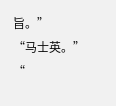旨。”
“马士英。”
“